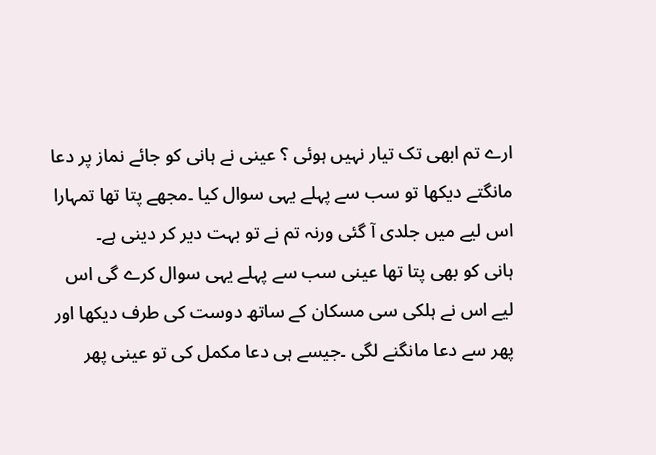ارے تم ابھی تک تیار نہیں ہوئی ؟ عینی نے ہانی کو جائے نماز پر دعا مانگتے دیکھا تو سب سے پہلے یہی سوال کیا ۔مجھے پتا تھا تمہارا اس لیے میں جلدی آ گئی ورنہ تم نے تو بہت دیر کر دینی ہے۔
ہانی کو بھی پتا تھا عینی سب سے پہلے یہی سوال کرے گی اس لیے اس نے ہلکی سی مسکان کے ساتھ دوست کی طرف دیکھا اور پھر سے دعا مانگنے لگی ۔جیسے ہی دعا مکمل کی تو عینی پھر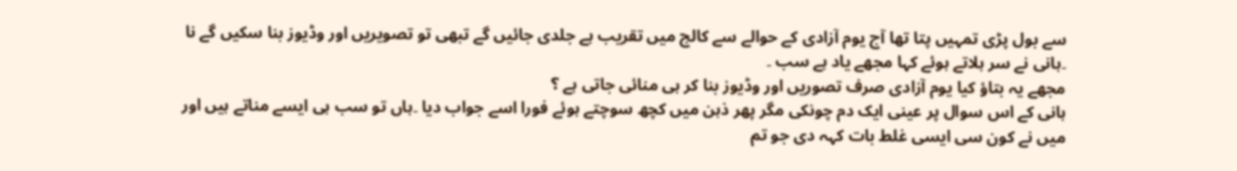سے بول پڑی تمہیں پتا تھا آج یوم آزادی کے حوالے سے کالج میں تقریب ہے جلدی جائیں گے تبھی تو تصویریں اور وڈیوز بنا سکیں گے نا ۔ہانی نے سر ہلاتے ہوئے کہا مجھے یاد ہے سب ۔
مجھے یہ بتاؤ کیا یوم آزادی صرف تصوریں اور وڈیوز بنا کر ہی منائی جاتی ہے ؟
ہانی کے اس سوال پر عینی ایک دم چونکی مگر پھر ذہن میں کچھ سوچتے ہوئے فورا اسے جواب دیا ۔ہاں تو سب ہی ایسے مناتے ہیں اور میں نے کون سی ایسی غلط بات کہہ دی جو تم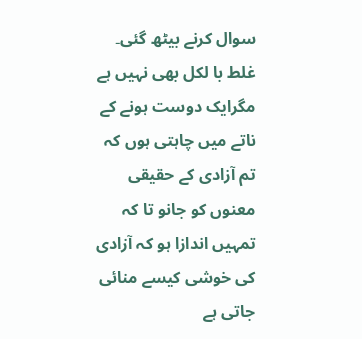سوال کرنے بیٹھ گئی۔ غلط با لکل بھی نہیں ہے مگرایک دوست ہونے کے ناتے میں چاہتی ہوں کہ تم آزادی کے حقیقی معنوں کو جانو تا کہ تمہیں اندازا ہو کہ آزادی کی خوشی کیسے منائی جاتی ہے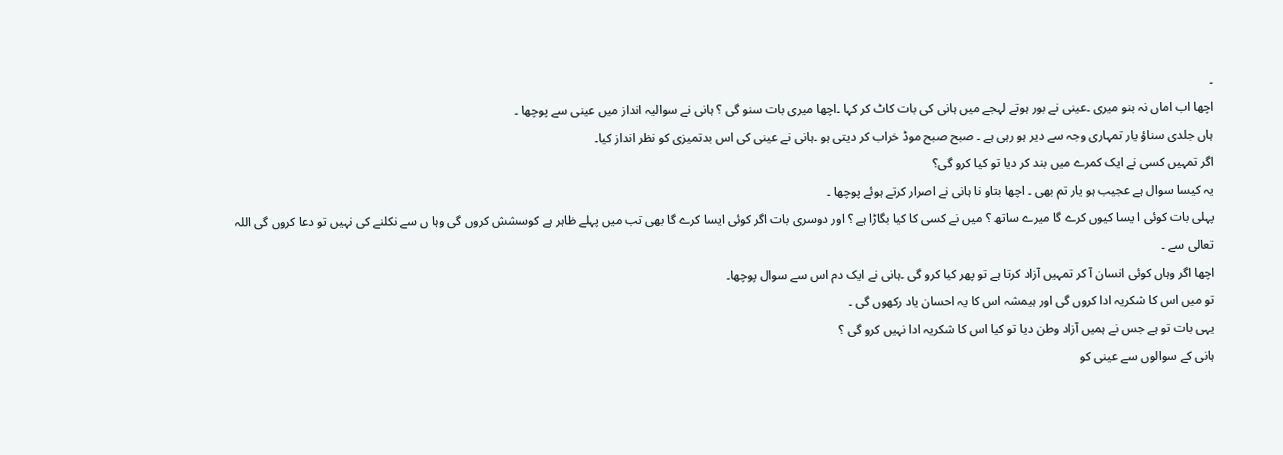۔
اچھا اب اماں نہ بنو میری ۔عینی نے بور ہوتے لہجے میں ہانی کی بات کاٹ کر کہا ۔اچھا میری بات سنو گی ؟ ہانی نے سوالیہ انداز میں عینی سے پوچھا ۔
ہاں جلدی سناؤ یار تمہاری وجہ سے دیر ہو رہی ہے ۔ صبح صبح موڈ خراب کر دیتی ہو ۔ہانی نے عینی کی اس بدتمیزی کو نظر انداز کیا۔
اگر تمہیں کسی نے ایک کمرے میں بند کر دیا تو کیا کرو گی؟
یہ کیسا سوال ہے عجیب ہو یار تم بھی ۔ اچھا بتاو نا ہانی نے اصرار کرتے ہوئے پوچھا ۔
پہلی بات کوئی ا یسا کیوں کرے گا میرے ساتھ ؟ میں نے کسی کا کیا بگاڑا ہے ؟ اور دوسری بات اگر کوئی ایسا کرے گا بھی تب میں پہلے ظاہر ہے کوسشش کروں گی وہا ں سے نکلنے کی نہیں تو دعا کروں گی اللہ تعالی سے ۔
اچھا اگر وہاں کوئی انسان آ کر تمہیں آزاد کرتا ہے تو پھر کیا کرو گی ۔ہانی نے ایک دم اس سے سوال پوچھا۔
تو میں اس کا شکریہ ادا کروں گی اور ہیمشہ اس کا یہ احسان یاد رکھوں گی ۔
یہی بات تو ہے جس نے ہمیں آزاد وطن دیا تو کیا اس کا شکریہ ادا نہیں کرو گی ؟
ہانی کے سوالوں سے عینی کو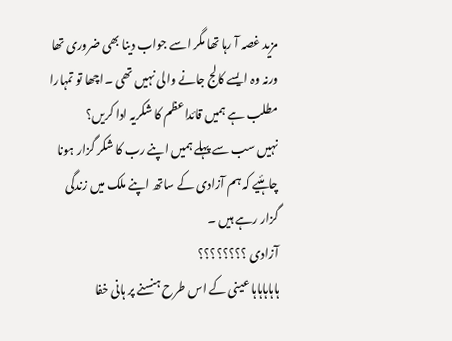مزید غصہ آ رہا تھا مگر اسے جواب دینا بھی ضروری تھا ورنہ وہ ایسے کالج جانے والی نہیں تھی ۔اچھا تو تمہارا مطلب ہے ہمیں قائداعظم کا شکریہ ادا کریں؟
نہیں سب سے پہلے ہمیں اپنے رب کا شکر گزار ہونا چاہئیے کہ ہم آزادی کے ساتھ اپنے ملک میں زندگی گزار رہے ہیں ۔
آزادی ؟؟؟؟؟؟؟؟
ہاہاہاہاہا عینی کے اس طرح ہنسنے پر ہانی خفا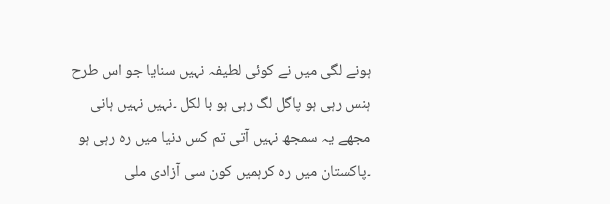ہونے لگی میں نے کوئی لطیفہ نہیں سنایا جو اس طرح ہنس رہی ہو پاگل لگ رہی ہو با لکل ۔نہیں نہیں ہانی مجھے یہ سمجھ نہیں آتی تم کس دنیا میں رہ رہی ہو ۔پاکستان میں رہ کرہمیں کون سی آزادی ملی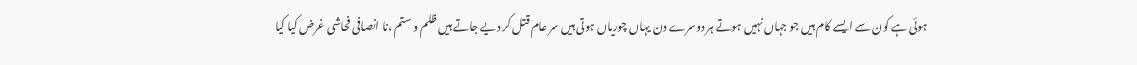ہوئی ہے کون سے ایسے کام ہیں جو جہاں نہیں ہوتے ہر دوسرے دن یہاں چوریاں ہوتی ہیں سر عام قتل کر دیے جاتے ہیں ظلم و ستم ،نا انصافی فحاشی غرض کیا کیا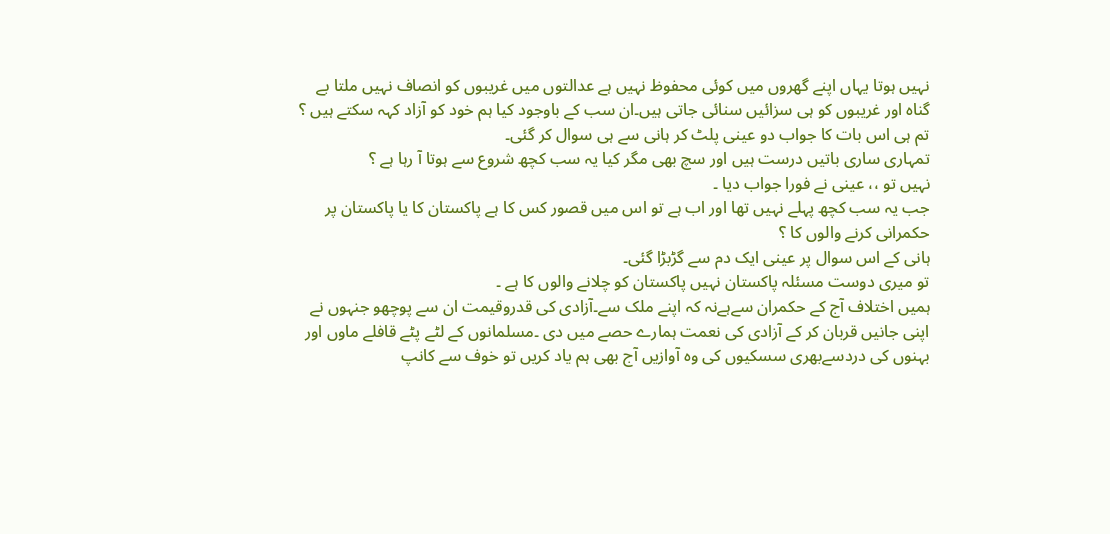نہیں ہوتا یہاں اپنے گھروں میں کوئی محفوظ نہیں ہے عدالتوں میں غریبوں کو انصاف نہیں ملتا بے گناہ اور غریبوں کو ہی سزائیں سنائی جاتی ہیں۔ان سب کے باوجود کیا ہم خود کو آزاد کہہ سکتے ہیں ؟
تم ہی اس بات کا جواب دو عینی پلٹ کر ہانی سے ہی سوال کر گئی۔
تمہاری ساری باتیں درست ہیں اور سچ بھی مگر کیا یہ سب کچھ شروع سے ہوتا آ رہا ہے ؟
نہیں تو ،، عینی نے فورا جواب دیا ۔
جب یہ سب کچھ پہلے نہیں تھا اور اب ہے تو اس میں قصور کس کا ہے پاکستان کا یا پاکستان پر حکمرانی کرنے والوں کا ؟
ہانی کے اس سوال پر عینی ایک دم سے گڑبڑا گئی۔
تو میری دوست مسئلہ پاکستان نہیں پاکستان کو چلانے والوں کا ہے ۔
ہمیں اختلاف آج کے حکمران سےہےنہ کہ اپنے ملک سے۔آزادی کی قدروقیمت ان سے پوچھو جنہوں نے اپنی جانیں قربان کر کے آزادی کی نعمت ہمارے حصے میں دی ۔مسلمانوں کے لٹے پٹے قافلے ماوں اور بہنوں کی دردسےبھری سسکیوں کی وہ آوازیں آج بھی ہم یاد کریں تو خوف سے کانپ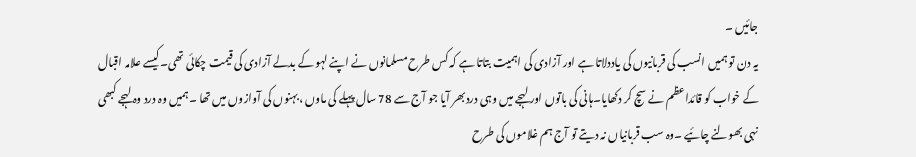جائیں ۔
یہ دن تو ہمیں انسب کی قربانیوں کی یاددلاتا ہے اور آزادی کی اہمیت بتاتا ہے کہ کس طرح مسلمانوں نے اپنے لہو کے بدلے آزادی کی قیمت چکائی تھی۔کیسے علامہ اقبال کے خواب کو قائداعظم نے سچ کر دکھایا۔ہانی کی باتوں اور لہجے میں وہی دردبھر آیا جو آج سے 78 سال پہلے کی ماوں ،بہنوں کی آوازوں میں تھا ۔ہمیں وہ درد وہ لہجے کبھی نہی بھولنے چائیے ۔وہ سب قربانیاں نہ دیتے تو آج ہم غلاموں کی طرح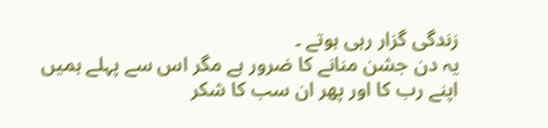زندگی گزار رہی ہوتے ۔
یہ دن جشن منانے کا ضرور ہے مگر اس سے پہلے ہمیں اپنے رب کا اور پھر ان سب کا شکر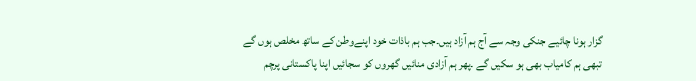گزار ہونا چائیے جنکی وجہ سے آج ہم آزاد ہیں۔جب ہم باذات خود اپنےوطن کے ساتھ مخلص ہوں گے تبھی ہم کامیاب بھی ہو سکیں گے ۔پھر ہم آزادی منائیں گھروں کو سجائیں اپنا پاکستانی پرچم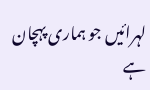لہرائیں جو ہماری پہچان ہے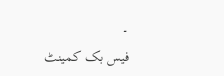۔
فیس بک کمینٹ